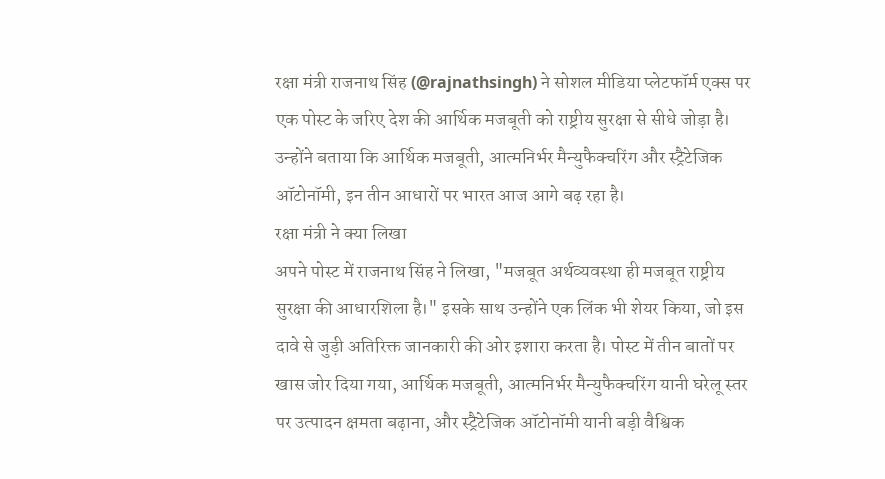रक्षा मंत्री राजनाथ सिंह (@rajnathsingh) ने सोशल मीडिया प्लेटफॉर्म एक्स पर एक पोस्ट के जरिए देश की आर्थिक मजबूती को राष्ट्रीय सुरक्षा से सीधे जोड़ा है। उन्होंने बताया कि आर्थिक मजबूती, आत्मनिर्भर मैन्युफैक्चरिंग और स्ट्रैटेजिक ऑटोनॉमी, इन तीन आधारों पर भारत आज आगे बढ़ रहा है।
रक्षा मंत्री ने क्या लिखा
अपने पोस्ट में राजनाथ सिंह ने लिखा, "मजबूत अर्थव्यवस्था ही मजबूत राष्ट्रीय सुरक्षा की आधारशिला है।" इसके साथ उन्होंने एक लिंक भी शेयर किया, जो इस दावे से जुड़ी अतिरिक्त जानकारी की ओर इशारा करता है। पोस्ट में तीन बातों पर खास जोर दिया गया, आर्थिक मजबूती, आत्मनिर्भर मैन्युफैक्चरिंग यानी घरेलू स्तर पर उत्पादन क्षमता बढ़ाना, और स्ट्रैटेजिक ऑटोनॉमी यानी बड़ी वैश्विक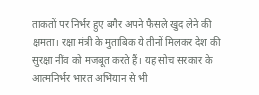ताकतों पर निर्भर हुए बगैर अपने फैसले खुद लेने की क्षमता। रक्षा मंत्री के मुताबिक ये तीनों मिलकर देश की सुरक्षा नींव को मजबूत करते हैं। यह सोच सरकार के आत्मनिर्भर भारत अभियान से भी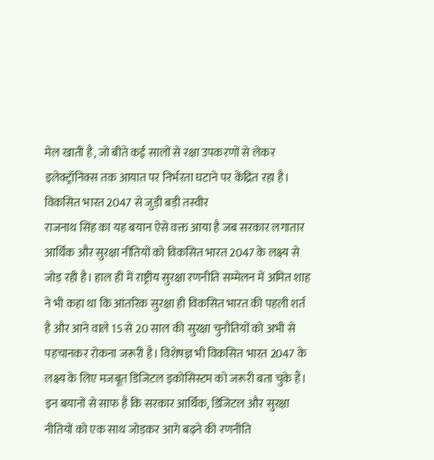मेल खाती है, जो बीते कई सालों से रक्षा उपकरणों से लेकर इलेक्ट्रॉनिक्स तक आयात पर निर्भरता घटाने पर केंद्रित रहा है।
विकसित भारत 2047 से जुड़ी बड़ी तस्वीर
राजनाथ सिंह का यह बयान ऐसे वक्त आया है जब सरकार लगातार आर्थिक और सुरक्षा नीतियों को विकसित भारत 2047 के लक्ष्य से जोड़ रही है। हाल ही में राष्ट्रीय सुरक्षा रणनीति सम्मेलन में अमित शाह ने भी कहा था कि आंतरिक सुरक्षा ही विकसित भारत की पहली शर्त है और आने वाले 15 से 20 साल की सुरक्षा चुनौतियों को अभी से पहचानकर रोकना जरूरी है। विशेषज्ञ भी विकसित भारत 2047 के लक्ष्य के लिए मजबूत डिजिटल इकोसिस्टम को जरूरी बता चुके हैं। इन बयानों से साफ है कि सरकार आर्थिक, डिजिटल और सुरक्षा नीतियों को एक साथ जोड़कर आगे बढ़ने की रणनीति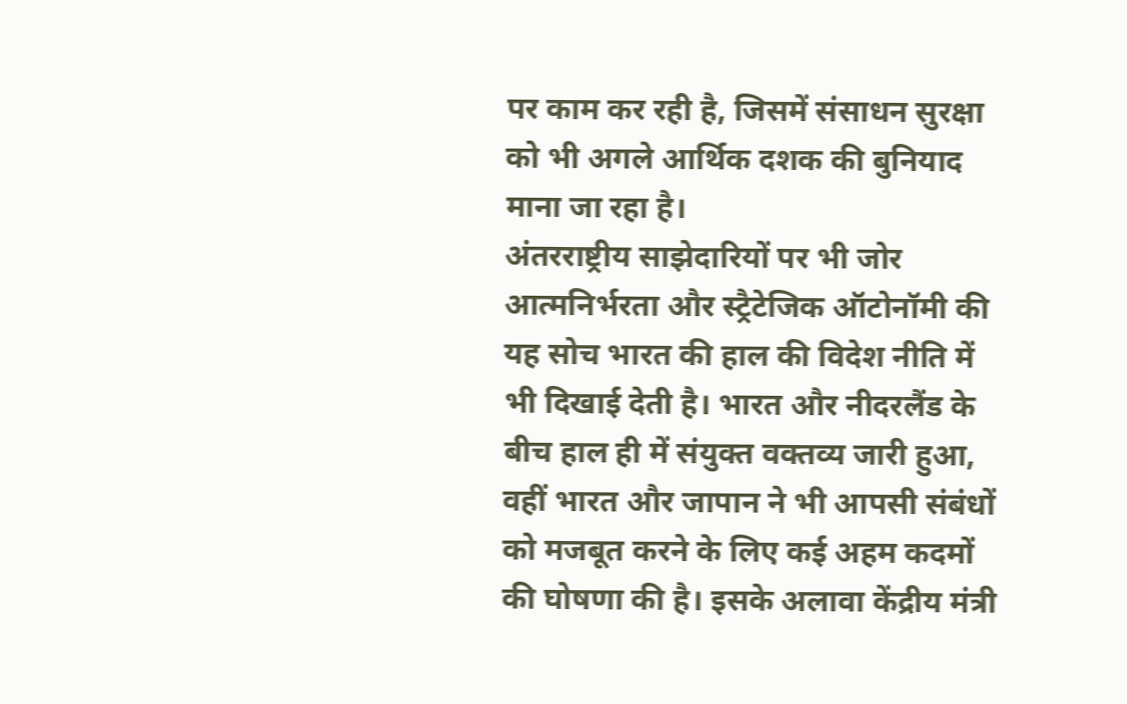पर काम कर रही है, जिसमें संसाधन सुरक्षा को भी अगले आर्थिक दशक की बुनियाद माना जा रहा है।
अंतरराष्ट्रीय साझेदारियों पर भी जोर
आत्मनिर्भरता और स्ट्रैटेजिक ऑटोनॉमी की यह सोच भारत की हाल की विदेश नीति में भी दिखाई देती है। भारत और नीदरलैंड के बीच हाल ही में संयुक्त वक्तव्य जारी हुआ, वहीं भारत और जापान ने भी आपसी संबंधों को मजबूत करने के लिए कई अहम कदमों की घोषणा की है। इसके अलावा केंद्रीय मंत्री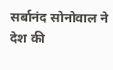सर्बानंद सोनोवाल ने देश की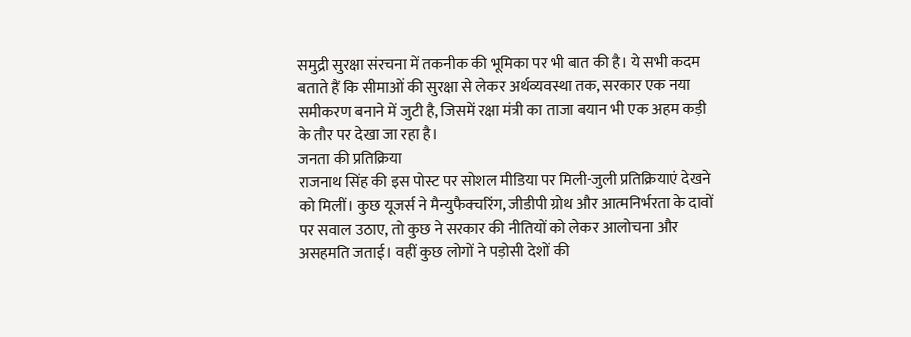समुद्री सुरक्षा संरचना में तकनीक की भूमिका पर भी बात की है। ये सभी कदम बताते हैं कि सीमाओं की सुरक्षा से लेकर अर्थव्यवस्था तक, सरकार एक नया समीकरण बनाने में जुटी है, जिसमें रक्षा मंत्री का ताजा बयान भी एक अहम कड़ी के तौर पर देखा जा रहा है।
जनता की प्रतिक्रिया
राजनाथ सिंह की इस पोस्ट पर सोशल मीडिया पर मिली-जुली प्रतिक्रियाएं देखने को मिलीं। कुछ यूजर्स ने मैन्युफैक्चरिंग, जीडीपी ग्रोथ और आत्मनिर्भरता के दावों पर सवाल उठाए, तो कुछ ने सरकार की नीतियों को लेकर आलोचना और असहमति जताई। वहीं कुछ लोगों ने पड़ोसी देशों की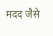मदद जैसे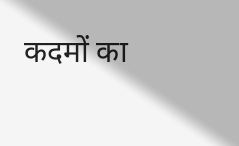कदमों का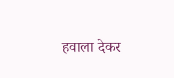हवाला देकर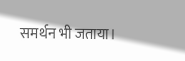समर्थन भी जताया।